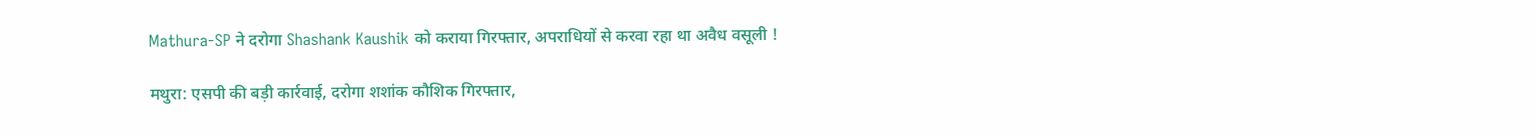Mathura-SP ने दरोगा Shashank Kaushik को कराया गिरफ्तार, अपराधियों से करवा रहा था अवैध वसूली !

मथुरा: एसपी की बड़ी कार्रवाई, दरोगा शशांक कौशिक गिरफ्तार,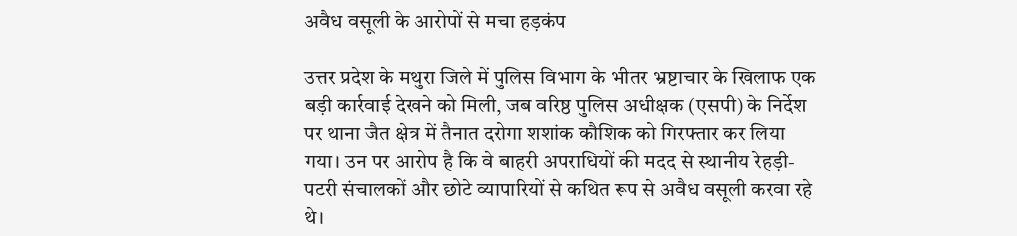अवैध वसूली के आरोपों से मचा हड़कंप

उत्तर प्रदेश के मथुरा जिले में पुलिस विभाग के भीतर भ्रष्टाचार के खिलाफ एक बड़ी कार्रवाई देखने को मिली, जब वरिष्ठ पुलिस अधीक्षक (एसपी) के निर्देश पर थाना जैत क्षेत्र में तैनात दरोगा शशांक कौशिक को गिरफ्तार कर लिया गया। उन पर आरोप है कि वे बाहरी अपराधियों की मदद से स्थानीय रेहड़ी-पटरी संचालकों और छोटे व्यापारियों से कथित रूप से अवैध वसूली करवा रहे थे।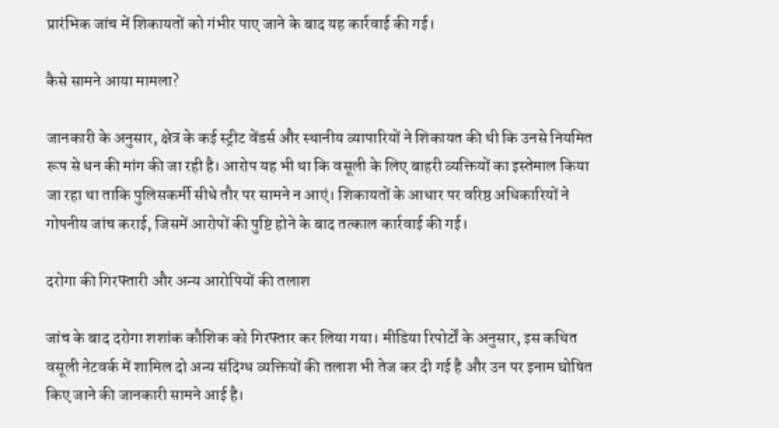प्रारंभिक जांच में शिकायतों को गंभीर पाए जाने के बाद यह कार्रवाई की गई।

कैसे सामने आया मामला?

जानकारी के अनुसार, क्षेत्र के कई स्ट्रीट वेंडर्स और स्थानीय व्यापारियों ने शिकायत की थी कि उनसे नियमित रूप से धन की मांग की जा रही है। आरोप यह भी था कि वसूली के लिए बाहरी व्यक्तियों का इस्तेमाल किया जा रहा था ताकि पुलिसकर्मी सीधे तौर पर सामने न आएं। शिकायतों के आधार पर वरिष्ठ अधिकारियों ने गोपनीय जांच कराई, जिसमें आरोपों की पुष्टि होने के बाद तत्काल कार्रवाई की गई।

दरोगा की गिरफ्तारी और अन्य आरोपियों की तलाश

जांच के बाद दरोगा शशांक कौशिक को गिरफ्तार कर लिया गया। मीडिया रिपोर्टों के अनुसार, इस कथित वसूली नेटवर्क में शामिल दो अन्य संदिग्ध व्यक्तियों की तलाश भी तेज कर दी गई है और उन पर इनाम घोषित किए जाने की जानकारी सामने आई है।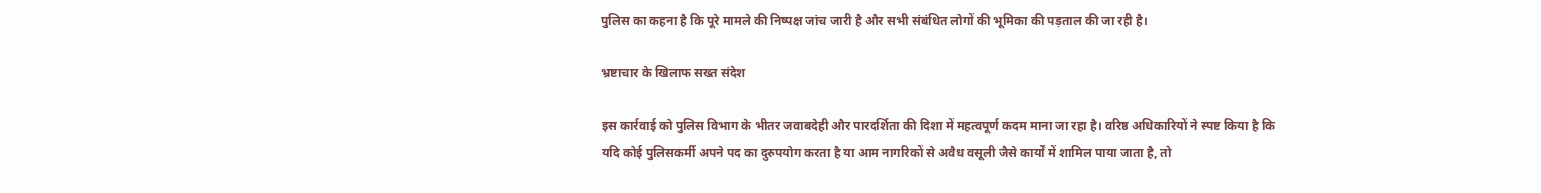पुलिस का कहना है कि पूरे मामले की निष्पक्ष जांच जारी है और सभी संबंधित लोगों की भूमिका की पड़ताल की जा रही है।

भ्रष्टाचार के खिलाफ सख्त संदेश

इस कार्रवाई को पुलिस विभाग के भीतर जवाबदेही और पारदर्शिता की दिशा में महत्वपूर्ण कदम माना जा रहा है। वरिष्ठ अधिकारियों ने स्पष्ट किया है कि यदि कोई पुलिसकर्मी अपने पद का दुरुपयोग करता है या आम नागरिकों से अवैध वसूली जैसे कार्यों में शामिल पाया जाता है, तो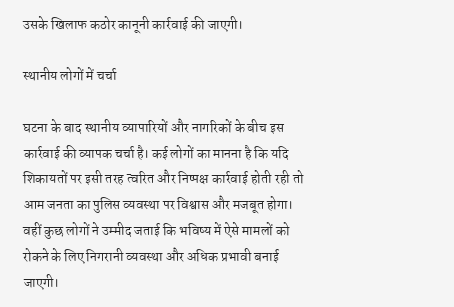उसके खिलाफ कठोर कानूनी कार्रवाई की जाएगी।

स्थानीय लोगों में चर्चा

घटना के बाद स्थानीय व्यापारियों और नागरिकों के बीच इस कार्रवाई की व्यापक चर्चा है। कई लोगों का मानना है कि यदि शिकायतों पर इसी तरह त्वरित और निष्पक्ष कार्रवाई होती रही तो आम जनता का पुलिस व्यवस्था पर विश्वास और मजबूत होगा। वहीं कुछ लोगों ने उम्मीद जताई कि भविष्य में ऐसे मामलों को रोकने के लिए निगरानी व्यवस्था और अधिक प्रभावी बनाई जाएगी।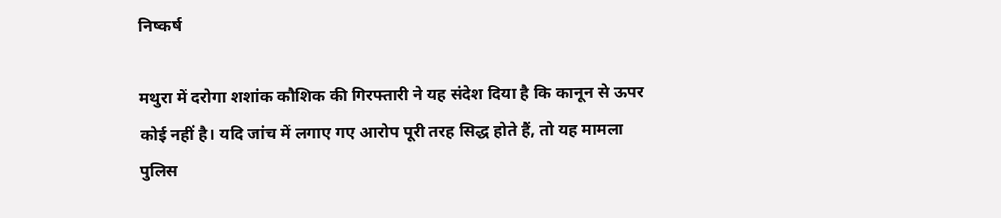निष्कर्ष

मथुरा में दरोगा शशांक कौशिक की गिरफ्तारी ने यह संदेश दिया है कि कानून से ऊपर कोई नहीं है। यदि जांच में लगाए गए आरोप पूरी तरह सिद्ध होते हैं, तो यह मामला पुलिस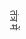तंत्र में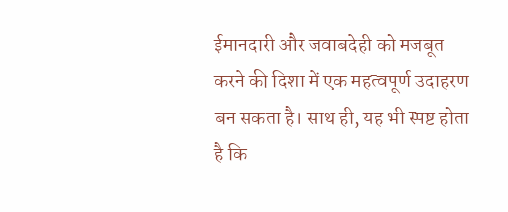ईमानदारी और जवाबदेही को मजबूत करने की दिशा में एक महत्वपूर्ण उदाहरण बन सकता है। साथ ही, यह भी स्पष्ट होता है कि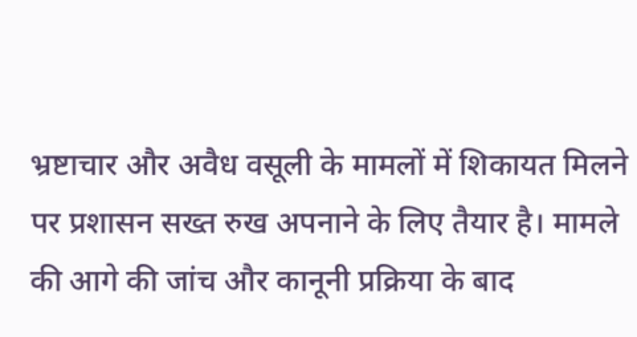भ्रष्टाचार और अवैध वसूली के मामलों में शिकायत मिलने पर प्रशासन सख्त रुख अपनाने के लिए तैयार है। मामले की आगे की जांच और कानूनी प्रक्रिया के बाद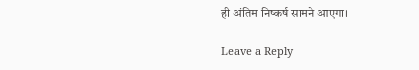ही अंतिम निष्कर्ष सामने आएगा।

Leave a Reply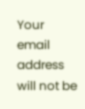Your email address will not be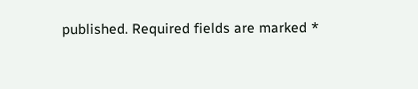published. Required fields are marked *